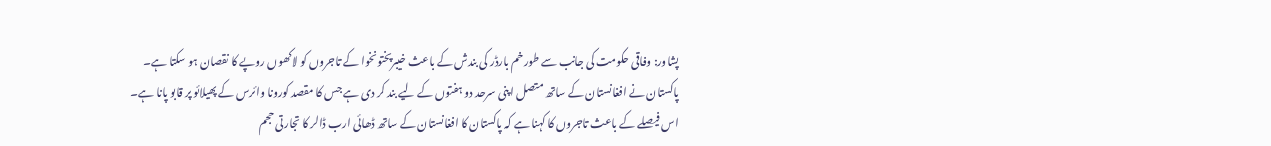پشاور: وفاقی حکومت کی جانب سے طورخم بارڈر کی بندش کے باعث خیبرپختونخوا کے تاجروں کو لاکھوں روپے کا نقصان ہو سکتا ہے۔
پاکستان نے افغانستان کے ساتھ متصل اپنی سرحد دو ہفتوں کے لیے بند کر دی ہے جس کا مقصد کورونا وائرس کے پھیلائو پر قابو پانا ہے۔ اس فیصلے کے باعث تاجروں کا کہنا ہے کہ پاکستان کا افغانستان کے ساتھ ڈھائی ارب ڈالر کا تجارتی حجم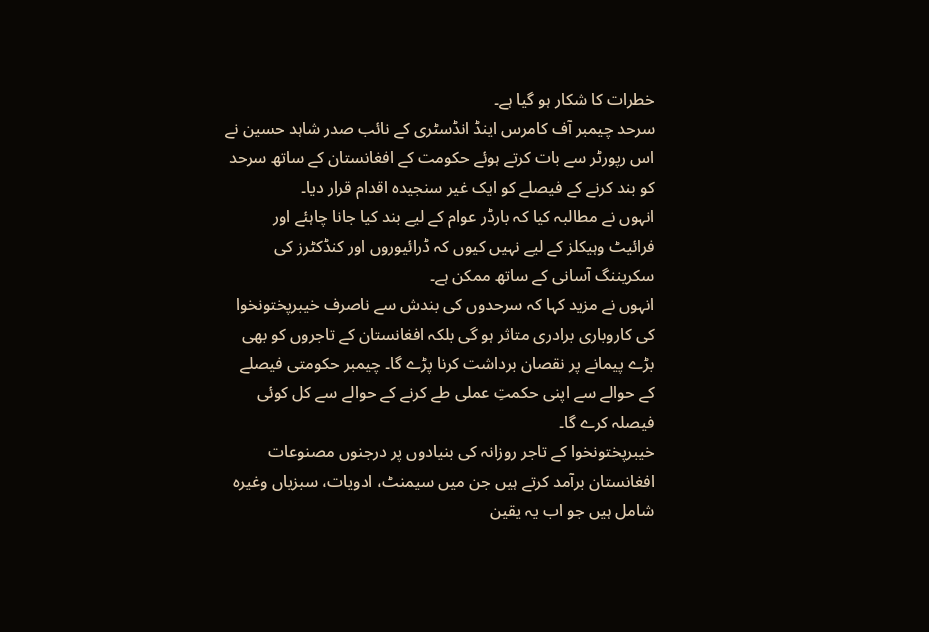خطرات کا شکار ہو گیا ہے۔
سرحد چیمبر آف کامرس اینڈ انڈسٹری کے نائب صدر شاہد حسین نے اس رپورٹر سے بات کرتے ہوئے حکومت کے افغانستان کے ساتھ سرحد کو بند کرنے کے فیصلے کو ایک غیر سنجیدہ اقدام قرار دیا۔
انہوں نے مطالبہ کیا کہ بارڈر عوام کے لیے بند کیا جانا چاہئے اور فرائیٹ وہیکلز کے لیے نہیں کیوں کہ ڈرائیوروں اور کنڈکٹرز کی سکریننگ آسانی کے ساتھ ممکن ہے۔
انہوں نے مزید کہا کہ سرحدوں کی بندش سے ناصرف خیبرپختونخوا کی کاروباری برادری متاثر ہو گی بلکہ افغانستان کے تاجروں کو بھی بڑے پیمانے پر نقصان برداشت کرنا پڑے گا۔ چیمبر حکومتی فیصلے کے حوالے سے اپنی حکمتِ عملی طے کرنے کے حوالے سے کل کوئی فیصلہ کرے گا۔
خیبرپختونخوا کے تاجر روزانہ کی بنیادوں پر درجنوں مصنوعات افغانستان برآمد کرتے ہیں جن میں سیمنٹ، ادویات، سبزیاں وغیرہ شامل ہیں جو اب یہ یقین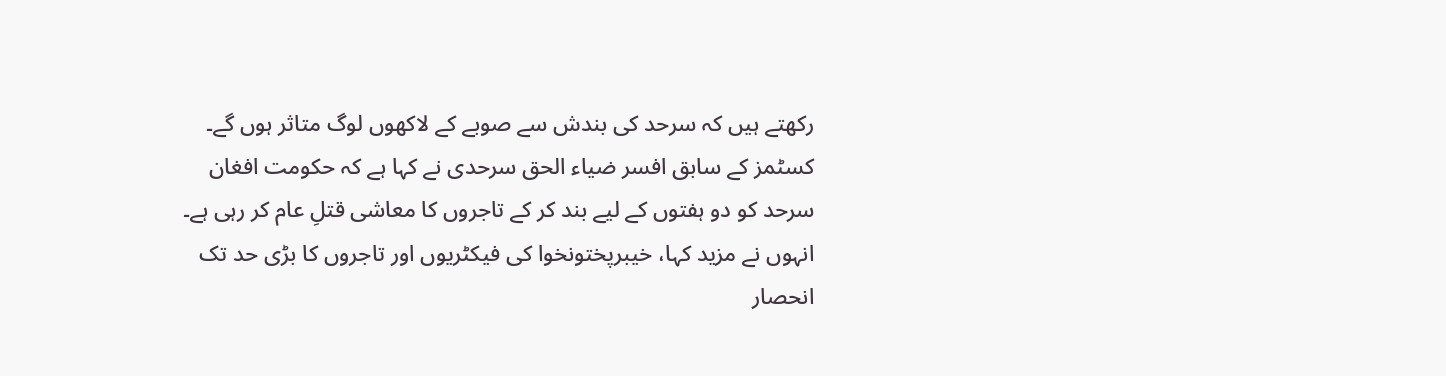رکھتے ہیں کہ سرحد کی بندش سے صوبے کے لاکھوں لوگ متاثر ہوں گے۔
کسٹمز کے سابق افسر ضیاء الحق سرحدی نے کہا ہے کہ حکومت افغان سرحد کو دو ہفتوں کے لیے بند کر کے تاجروں کا معاشی قتلِ عام کر رہی ہے۔
انہوں نے مزید کہا، خیبرپختونخوا کی فیکٹریوں اور تاجروں کا بڑی حد تک انحصار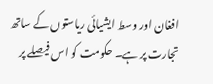افغان اور وسط ایشیائی ریاستوں کے ساتھ تجارت پر ہے۔ حکومت کو اس فیصلے پر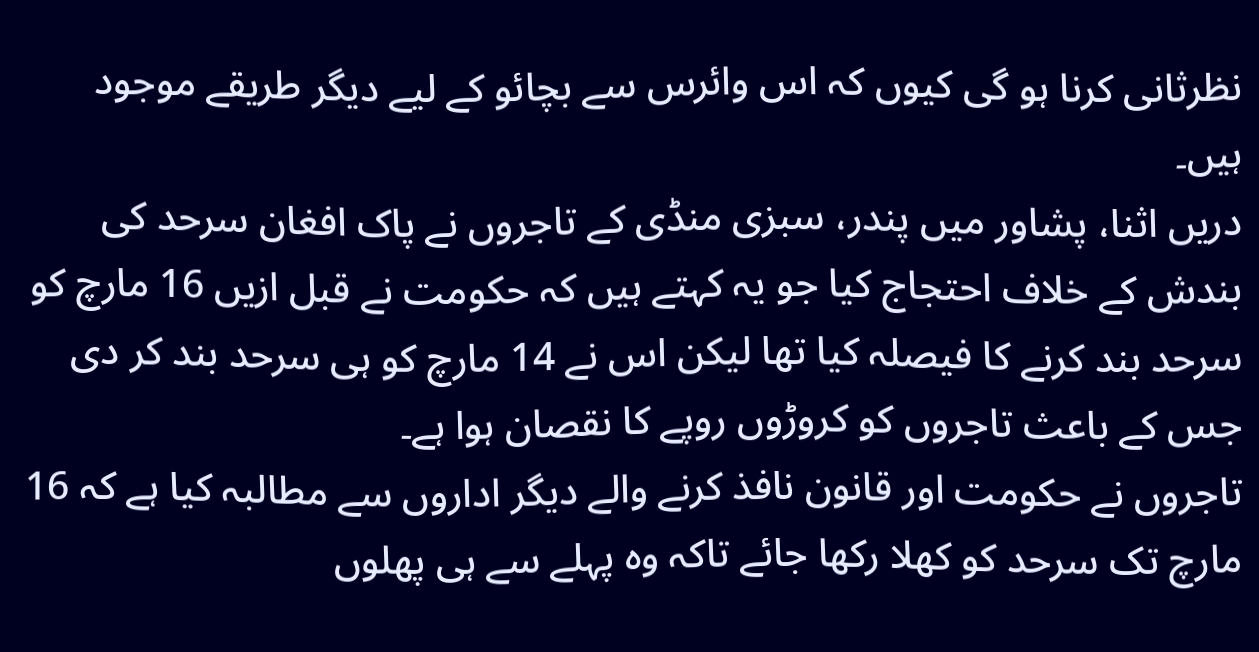نظرثانی کرنا ہو گی کیوں کہ اس وائرس سے بچائو کے لیے دیگر طریقے موجود ہیں۔
دریں اثنا، پشاور میں پندر، سبزی منڈی کے تاجروں نے پاک افغان سرحد کی بندش کے خلاف احتجاج کیا جو یہ کہتے ہیں کہ حکومت نے قبل ازیں 16 مارچ کو سرحد بند کرنے کا فیصلہ کیا تھا لیکن اس نے 14 مارچ کو ہی سرحد بند کر دی جس کے باعث تاجروں کو کروڑوں روپے کا نقصان ہوا ہے۔
تاجروں نے حکومت اور قانون نافذ کرنے والے دیگر اداروں سے مطالبہ کیا ہے کہ 16 مارچ تک سرحد کو کھلا رکھا جائے تاکہ وہ پہلے سے ہی پھلوں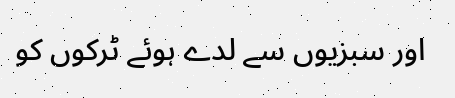اور سبزیوں سے لدے ہوئے ٹرکوں کو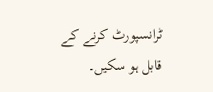ٹرانسپورٹ کرنے کے قابل ہو سکیں۔